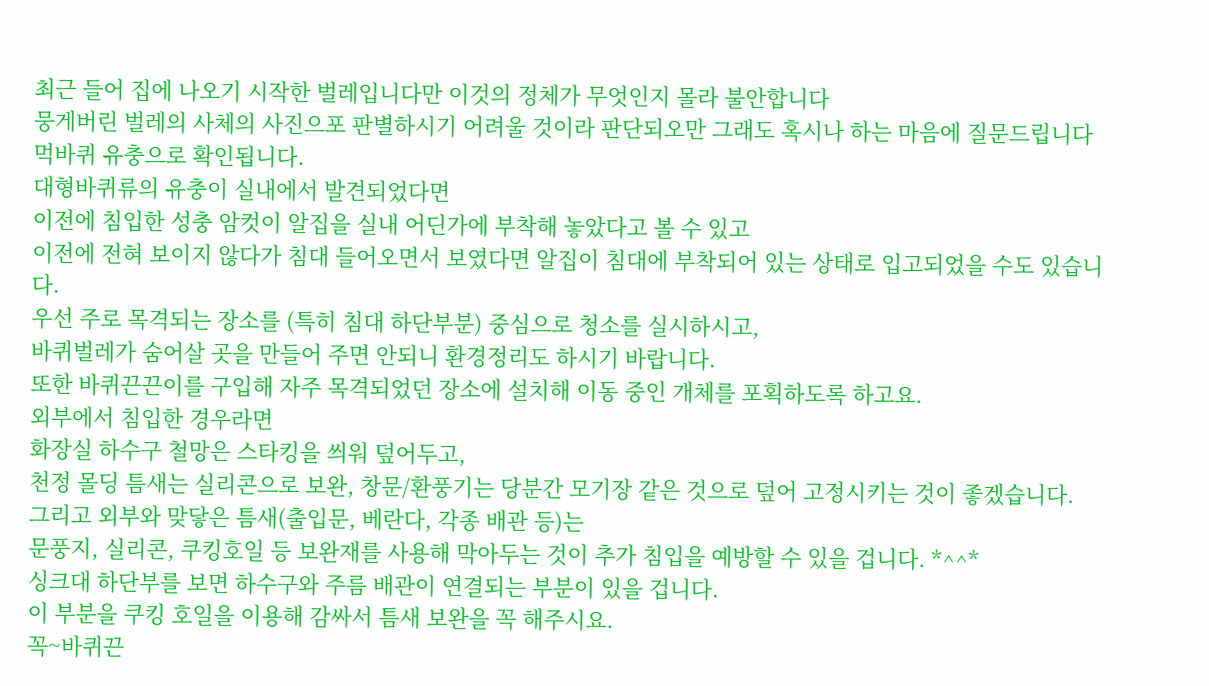최근 들어 집에 나오기 시작한 벌레입니다만 이것의 정체가 무엇인지 몰라 불안합니다
뭉게버린 벌레의 사체의 사진으포 판별하시기 어려울 것이라 판단되오만 그래도 혹시나 하는 마음에 질문드립니다
먹바퀴 유충으로 확인됩니다.
대형바퀴류의 유충이 실내에서 발견되었다면
이전에 침입한 성충 암컷이 알집을 실내 어딘가에 부착해 놓았다고 볼 수 있고
이전에 전혀 보이지 않다가 침대 들어오면서 보였다면 알집이 침대에 부착되어 있는 상태로 입고되었을 수도 있습니다.
우선 주로 목격되는 장소를 (특히 침대 하단부분) 중심으로 청소를 실시하시고,
바퀴벌레가 숨어살 곳을 만들어 주면 안되니 환경정리도 하시기 바랍니다.
또한 바퀴끈끈이를 구입해 자주 목격되었던 장소에 설치해 이동 중인 개체를 포획하도록 하고요.
외부에서 침입한 경우라면
화장실 하수구 철망은 스타킹을 씌워 덮어두고,
천정 몰딩 틈새는 실리콘으로 보완, 창문/환풍기는 당분간 모기장 같은 것으로 덮어 고정시키는 것이 좋겠습니다.
그리고 외부와 맞닿은 틈새(출입문, 베란다, 각종 배관 등)는
문풍지, 실리콘, 쿠킹호일 등 보완재를 사용해 막아두는 것이 추가 침입을 예방할 수 있을 겁니다. *^^*
싱크대 하단부를 보면 하수구와 주름 배관이 연결되는 부분이 있을 겁니다.
이 부분을 쿠킹 호일을 이용해 감싸서 틈새 보완을 꼭 해주시요.
꼭~바퀴끈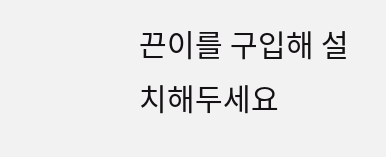끈이를 구입해 설치해두세요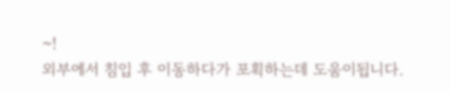~!
외부에서 침입 후 이동하다가 포획하는데 도움이됩니다.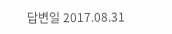답변일 2017.08.31